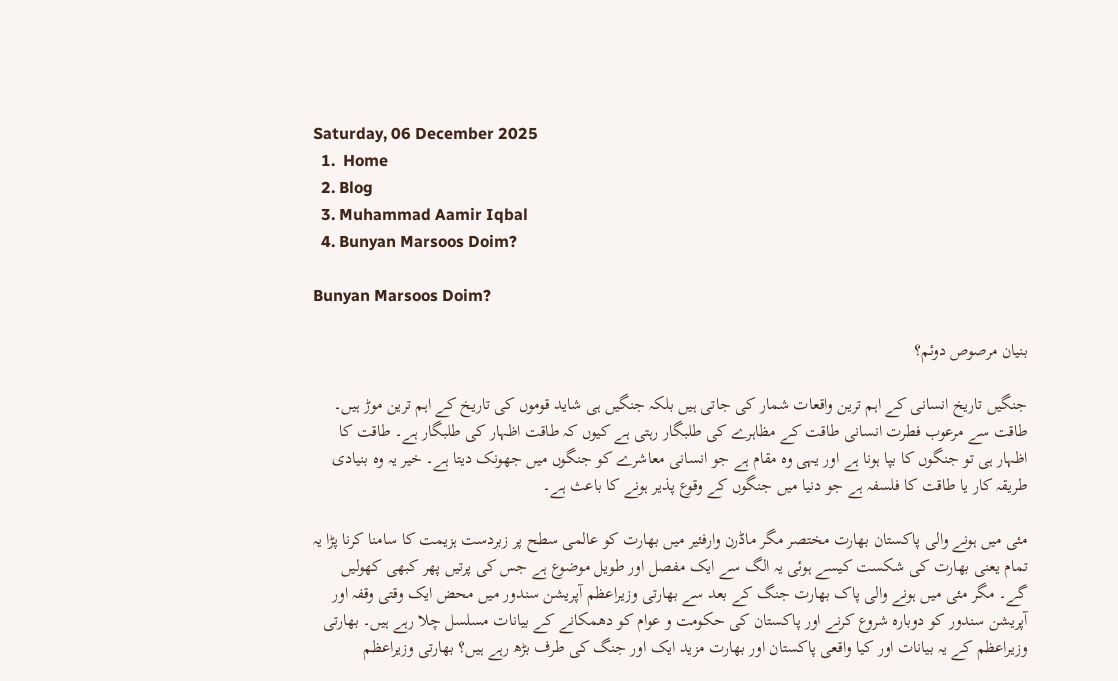Saturday, 06 December 2025
  1.  Home
  2. Blog
  3. Muhammad Aamir Iqbal
  4. Bunyan Marsoos Doim?

Bunyan Marsoos Doim?

بنیان مرصوص دوئم؟

جنگیں تاریخ انسانی کے اہم ترین واقعات شمار کی جاتی ہیں بلکہ جنگیں ہی شاید قوموں کی تاریخ کے اہم ترین موڑ ہیں۔ طاقت سے مرعوب فطرت انسانی طاقت کے مظاہرے کی طلبگار رہتی ہے کیوں کہ طاقت اظہار کی طلبگار ہے۔ طاقت کا اظہار ہی تو جنگوں کا بپا ہونا ہے اور یہی وہ مقام ہے جو انسانی معاشرے کو جنگوں میں جھونک دیتا ہے۔ خیر یہ وہ بنیادی طریقہ کار یا طاقت کا فلسفہ ہے جو دنیا میں جنگوں کے وقوع پذیر ہونے کا باعث ہے۔

مئی میں ہونے والی پاکستان بھارت مختصر مگر ماڈرن وارفئیر میں بھارت کو عالمی سطح پر زبردست ہزیمت کا سامنا کرنا پڑا یہ تمام یعنی بھارت کی شکست کیسے ہوئی یہ الگ سے ایک مفصل اور طویل موضوع ہے جس کی پرتیں پھر کبھی کھولیں گے۔ مگر مئی میں ہونے والی پاک بھارت جنگ کے بعد سے بھارتی وزیراعظم آپریشن سندور میں محض ایک وقتی وقفہ اور آپریشن سندور کو دوبارہ شروع کرنے اور پاکستان کی حکومت و عوام کو دھمکانے کے بیانات مسلسل چلا رہے ہیں۔ بھارتی وزیراعظم کے یہ بیانات اور کیا واقعی پاکستان اور بھارت مزید ایک اور جنگ کی طرف بڑھ رہے ہیں؟ بھارتی وزیراعظم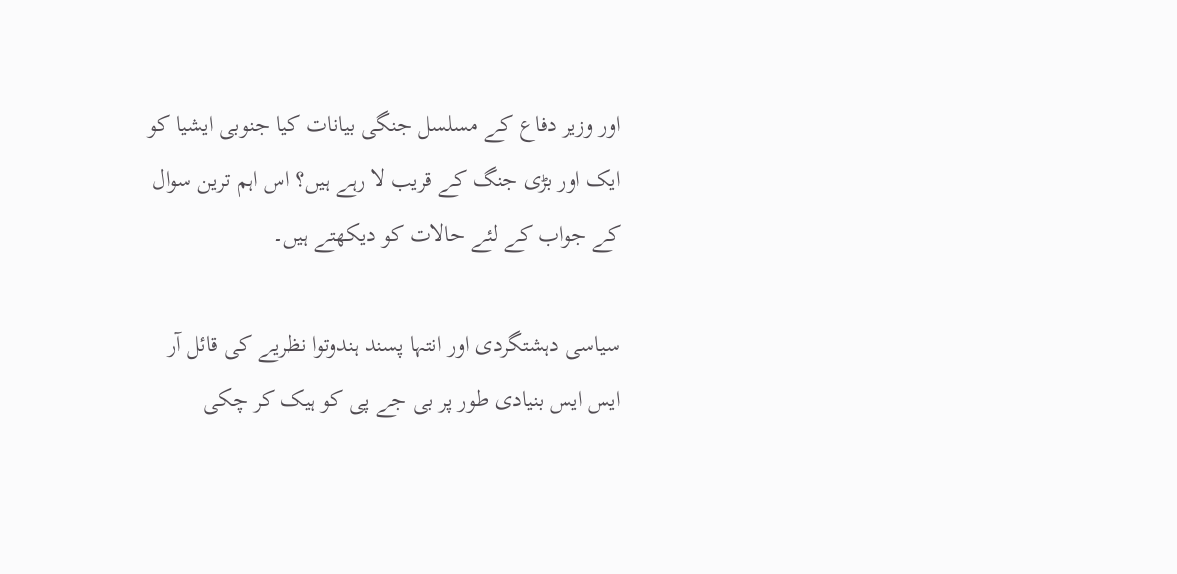اور وزیر دفاع کے مسلسل جنگی بیانات کیا جنوبی ایشیا کو ایک اور بڑی جنگ کے قریب لا رہے ہیں؟ اس اہم ترین سوال کے جواب کے لئے حالات کو دیکھتے ہیں۔

سیاسی دہشتگردی اور انتہا پسند ہندوتوا نظریے کی قائل آر ایس ایس بنیادی طور پر بی جے پی کو ہیک کر چکی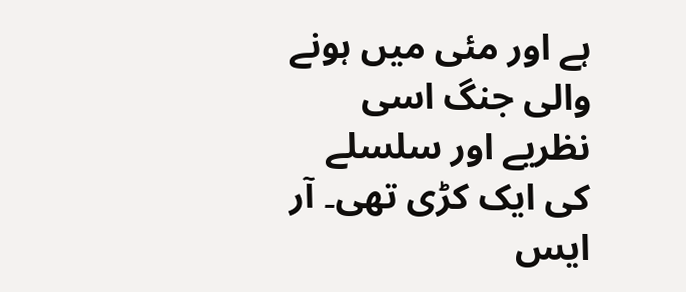ہے اور مئی میں ہونے والی جنگ اسی نظریے اور سلسلے کی ایک کڑی تھی۔ آر ایس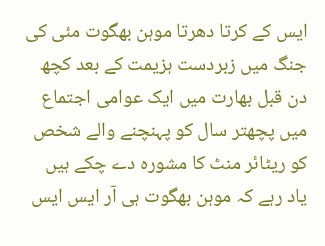ایس کے کرتا دھرتا موہن بھگوت مئی کی جنگ میں زبردست ہزیمت کے بعد کچھ دن قبل بھارت میں ایک عوامی اجتماع میں پچھتر سال کو پہنچنے والے شخص کو ریٹائر منٹ کا مشورہ دے چکے ہیں یاد رہے کہ موہن بھگوت ہی آر ایس ایس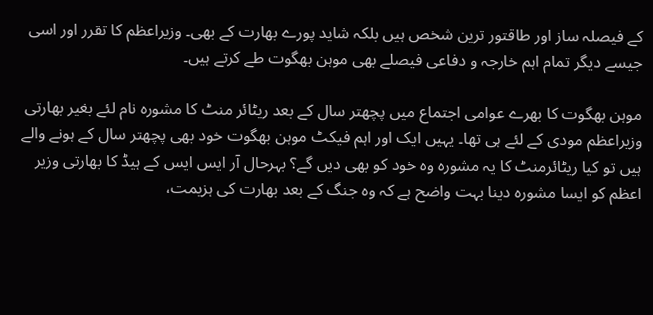کے فیصلہ ساز اور طاقتور ترین شخص ہیں بلکہ شاید پورے بھارت کے بھی۔ وزیراعظم کا تقرر اور اسی جیسے دیگر تمام اہم خارجہ و دفاعی فیصلے بھی موہن بھگوت طے کرتے ہیں۔

موہن بھگوت کا بھرے عوامی اجتماع میں پچھتر سال کے بعد ریٹائر منٹ کا مشورہ نام لئے بغیر بھارتی وزیراعظم مودی کے لئے ہی تھا۔ یہیں ایک اور اہم فیکٹ موہن بھگوت خود بھی پچھتر سال کے ہونے والے ہیں تو کیا ریٹائرمنٹ کا یہ مشورہ وہ خود کو بھی دیں گے؟ بہرحال آر ایس ایس کے ہیڈ کا بھارتی وزیر اعظم کو ایسا مشورہ دینا بہت واضح ہے کہ وہ جنگ کے بعد بھارت کی ہزیمت،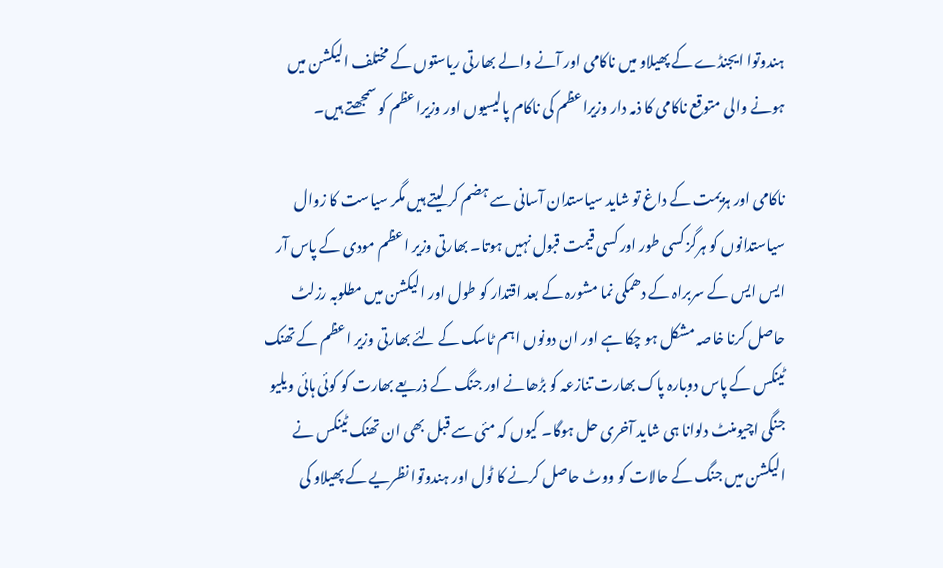ہندوتوا ایجنڈے کے پھیلاو میں ناکامی اور آنے والے بھارتی ریاستوں کے مختلف الیکشن میں ہونے والی متوقع ناکامی کا ذمہ دار وزیراعظم کی ناکام پالیسیوں اور وزیراعظم کو سمجھتے ہیں۔

ناکامی اور ہزیمت کے داغ تو شاید سیاستدان آسانی سے ہضم کر لیتے ہیں مگر سیاست کا زوال سیاستدانوں کو ہرگز کسی طور اور کسی قیمت قبول نہیں ہوتا۔ بھارتی وزیر اعظم مودی کے پاس آر ایس ایس کے سربراہ کے دھمکی نما مشورہ کے بعد اقتدار کو طول اور الیکشن میں مطلوبہ رزلٹ حاصل کرنا خاصہ مشکل ہو چکا ہے اور ان دونوں اہم ٹاسک کے لئے بھارتی وزیر اعظم کے تھنک ٹینکس کے پاس دوبارہ پاک بھارت تنازعہ کو بڑھانے اور جنگ کے ذریعے بھارت کو کوئی ہائی ویلیو جنگی اچیومنٹ دلوانا ہی شاید آخری حل ہوگا۔ کیوں کہ مئی سے قبل بھی ان تھنک ٹینکس نے الیکشن میں جنگ کے حالات کو ووٹ حاصل کرنے کا ٹول اور ہندوتوا نظریے کے پھیلاو کی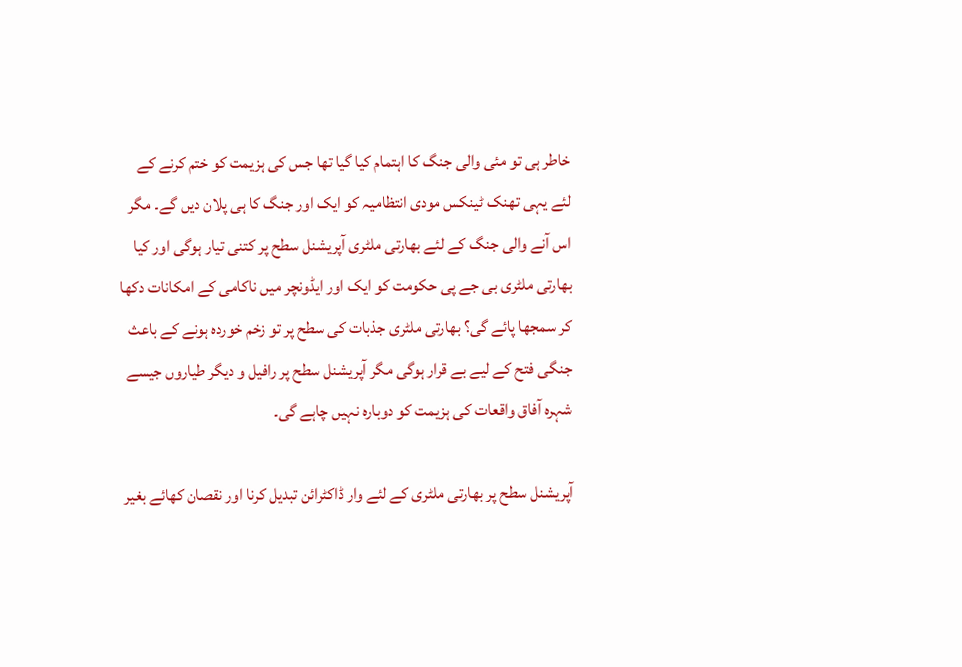خاطر ہی تو مئی والی جنگ کا اہتمام کیا گیا تھا جس کی ہزیمت کو ختم کرنے کے لئے یہی تھنک ٹینکس مودی انتظامیہ کو ایک اور جنگ کا ہی پلان دیں گے۔ مگر اس آنے والی جنگ کے لئے بھارتی ملٹری آپریشنل سطح پر کتنی تیار ہوگی اور کیا بھارتی ملٹری بی جے پی حکومت کو ایک اور ایڈونچر میں ناکامی کے امکانات دکھا کر سمجھا پائے گی؟ بھارتی ملٹری جذبات کی سطح پر تو زخم خوردہ ہونے کے باعث جنگی فتح کے لیے بے قرار ہوگی مگر آپریشنل سطح پر رافیل و دیگر طیاروں جیسے شہرہ آفاق واقعات کی ہزیمت کو دوبارہ نہیں چاہے گی۔

آپریشنل سطح پر بھارتی ملٹری کے لئے وار ڈاکٹرائن تبدیل کرنا اور نقصان کھائے بغیر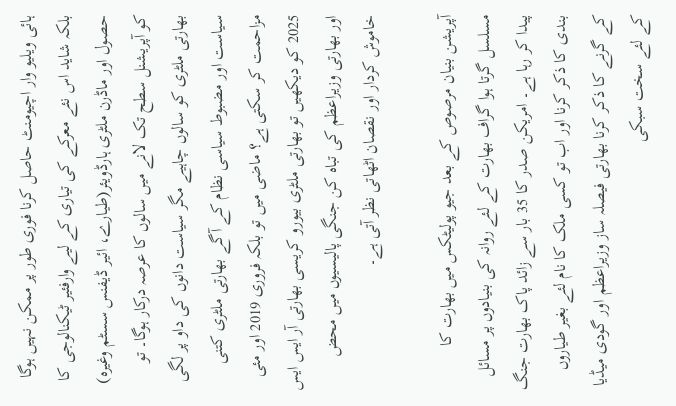ہائی ویلیو وار اچیومنٹ حاصل کرنا فوری طور پر ممکن نہیں ہوگا بلکہ شاید اس نئے معرکے کی تیاری کے لیے وارفئیر ٹیکنالوجی کا حصول اور ماڈرن ملٹری ہارڈویئر(طیارے، ائیر ڈیفنس سسٹم وغیرہ) کو آپریشنل سطح تک لانے میں سالوں کا عرصہ درکار ہوگا۔ تو بھارتی ملٹری کو سالوں چاہیے مگر سیاست دانوں کی داو پر لگی سیاست اور مضبوط سیاسی نظام کے آگے بھارتی ملٹری کتنی مزاحمت کر سکتی ہے؟ ماضی میں تو بلکہ فروری 2019 اور مئی 2025 کو دیکھیں تو بھارتی ملٹری بیورو کریسی بھارتی آر ایس ایس اور بھارتی وزیراعظم کی تباہ کن جنگی پالیسیوں میں محض خاموش کردار اور نقصان اٹھاتی نظر آتی ہے۔

آپریشن بنیان مرصوص کے بعد جیو پولیٹکس میں بھارت کا مسلسل گرتا ہوا گراف بھارت کے لئے روانہ کی بنیادوں پر مسائل پیدا کر رہا ہے۔ امریکن صدر کا 35 بار سے زائد پاک بھارت جنگ بندی کا ذکر کرنا اور اب تو کسی ملک کا نام لئے بغیر طیاروں کے گرنے کا ذکر کرنا بھارتی فیصلہ ساز وزیراعظم اور گودی میڈیا کے لئے سخت سبکی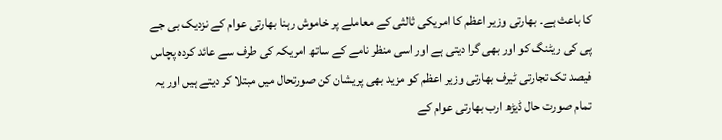کا باعث ہے۔ بھارتی وزیر اعظم کا امریکی ثالثی کے معاملے پر خاموش رہنا بھارتی عوام کے نزدیک بی جے پی کی ریٹنگ کو اور بھی گرا دیتی ہے اور اسی منظر نامے کے ساتھ امریکہ کی طرف سے عائد کردہ پچاس فیصد تک تجارتی ٹیرف بھارتی وزیر اعظم کو مزید بھی پریشان کن صورتحال میں مبتلا کر دیتے ہیں اور یہ تمام صورت حال ڈیڑھ ارب بھارتی عوام کے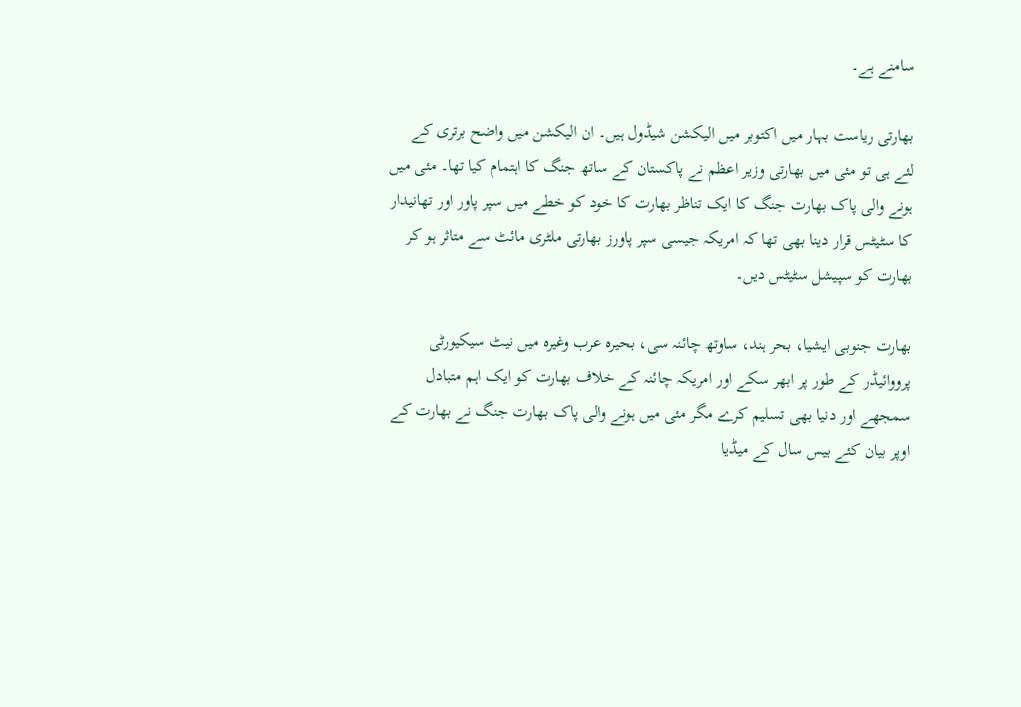سامنے ہے۔

بھارتی ریاست بہار میں اکتوبر میں الیکشن شیڈول ہیں۔ ان الیکشن میں واضح برتری کے لئے ہی تو مئی میں بھارتی وزیر اعظم نے پاکستان کے ساتھ جنگ کا اہتمام کیا تھا۔ مئی میں ہونے والی پاک بھارت جنگ کا ایک تناظر بھارت کا خود کو خطے میں سپر پاور اور تھانیدار کا سٹیٹس قرار دینا بھی تھا کہ امریکہ جیسی سپر پاورز بھارتی ملٹری مائٹ سے متاثر ہو کر بھارت کو سپیشل سٹیٹس دیں۔

بھارت جنوبی ایشیا، بحر ہند، ساوتھ چائنہ سی، بحیرہ عرب وغیرہ میں نیٹ سیکیورٹی پرووائیڈر کے طور پر ابھر سکے اور امریکہ چائنہ کے خلاف بھارت کو ایک اہم متبادل سمجھے اور دنیا بھی تسلیم کرے مگر مئی میں ہونے والی پاک بھارت جنگ نے بھارت کے اوپر بیان کئے بیس سال کے میڈیا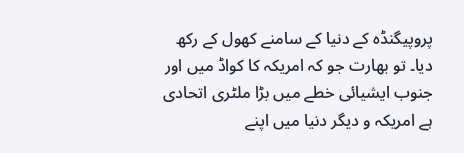پروپیگنڈہ کے دنیا کے سامنے کھول کے رکھ دیا۔ تو بھارت جو کہ امریکہ کا کواڈ میں اور جنوب ایشیائی خطے میں بڑا ملٹری اتحادی ہے امریکہ و دیگر دنیا میں اپنے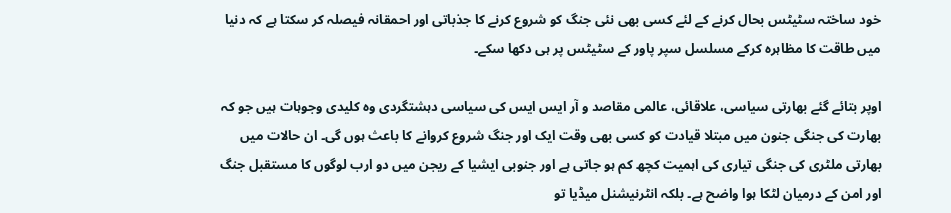خود ساختہ سٹیٹس بحال کرنے کے لئے کسی بھی نئی جنگ کو شروع کرنے کا جذباتی اور احمقانہ فیصلہ کر سکتا ہے کہ دنیا میں طاقت کا مظاہرہ کرکے مسلسل سپر پاور کے سٹیٹس پر ہی دکھا سکے۔

اوپر بتائے گئے بھارتی سیاسی، علاقائی، عالمی مقاصد و آر ایس ایس کی سیاسی دہشتگردی وہ کلیدی وجوہات ہیں جو کہ بھارت کی جنگی جنون میں مبتلا قیادت کو کسی بھی وقت ایک اور جنگ شروع کروانے کا باعث ہوں گی۔ ان حالات میں بھارتی ملٹری کی جنگی تیاری کی اہمیت کچھ کم ہو جاتی ہے اور جنوبی ایشیا کے ریجن میں دو ارب لوگوں کا مستقبل جنگ اور امن کے درمیان لٹکا ہوا واضح ہے۔ بلکہ انٹرنیشنل میڈیا تو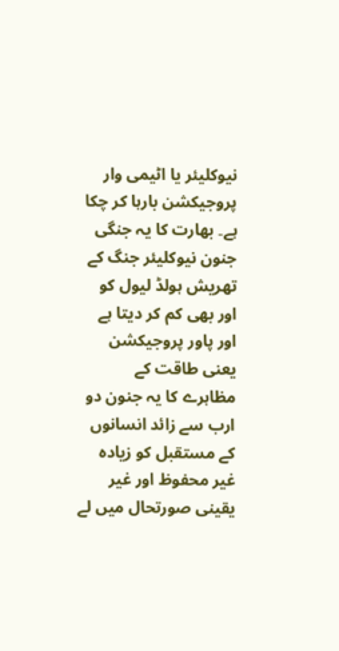نیوکلیئر یا اٹیمی وار پروجیکشن بارہا کر چکا ہے۔ بھارت کا یہ جنگی جنون نیوکلیئر جنگ کے تھریش ہولڈ لیول کو اور بھی کم کر دیتا ہے اور پاور پروجیکشن یعنی طاقت کے مظاہرے کا یہ جنون دو ارب سے زائد انسانوں کے مستقبل کو زیادہ غیر محفوظ اور غیر یقینی صورتحال میں لے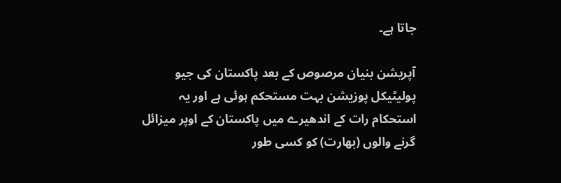جاتا ہے۔

آپریشن بنیان مرصوص کے بعد پاکستان کی جیو پولیٹیکل پوزیشن بہت مستحکم ہوئی ہے اور یہ استحکام رات کے اندھیرے میں پاکستان کے اوپر میزائل گرنے والوں (بھارت) کو کسی طور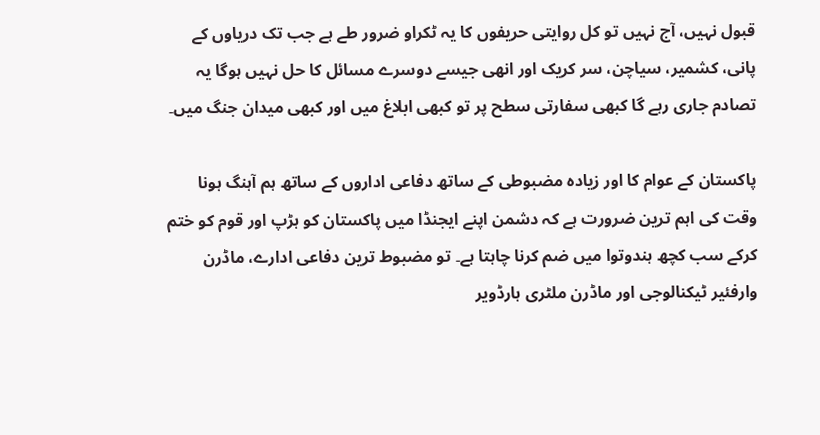قبول نہیں، آج نہیں تو کل روایتی حریفوں کا یہ ٹکراو ضرور طے ہے جب تک دریاوں کے پانی، کشمیر، سیاچن، سر کریک اور انھی جیسے دوسرے مسائل کا حل نہیں ہوگا یہ تصادم جاری رہے گا کبھی سفارتی سطح پر تو کبھی ابلاغ میں اور کبھی میدان جنگ میں۔

پاکستان کے عوام کا اور زیادہ مضبوطی کے ساتھ دفاعی اداروں کے ساتھ ہم آہنگ ہونا وقت کی اہم ترین ضرورت ہے کہ دشمن اپنے ایجنڈا میں پاکستان کو ہڑپ اور قوم کو ختم کرکے سب کچھ ہندوتوا میں ضم کرنا چاہتا ہے۔ تو مضبوط ترین دفاعی ادارے، ماڈرن وارفئیر ٹیکنالوجی اور ماڈرن ملٹری ہارڈویر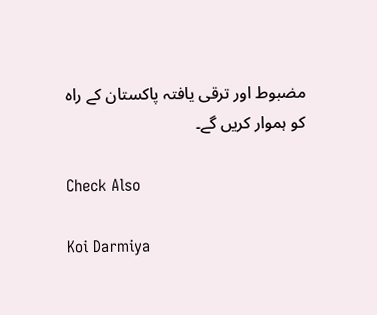مضبوط اور ترقی یافتہ پاکستان کے راہ کو ہموار کریں گے۔

Check Also

Koi Darmiya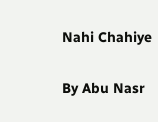Nahi Chahiye

By Abu Nasr